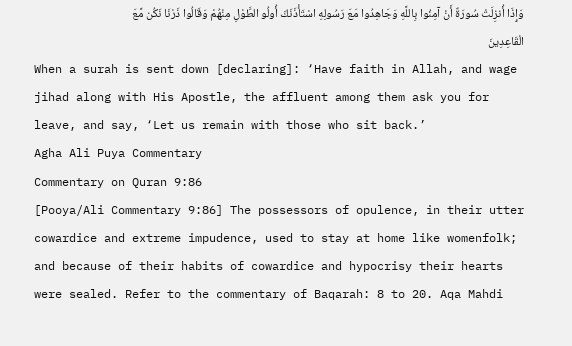وَإِذَا أُنزِلَتْ سُورَةٌ أَنْ آمِنُوا بِاللَّهِ وَجَاهِدُوا مَعَ رَسُولِهِ اسْتَأْذَنَكَ أُولُو الطَّوْلِ مِنْهُمْ وَقَالُوا ذَرْنَا نَكُن مَّعَ الْقَاعِدِينَ
When a surah is sent down [declaring]: ‘Have faith in Allah, and wage jihad along with His Apostle, the affluent among them ask you for leave, and say, ‘Let us remain with those who sit back.’
Agha Ali Puya Commentary
Commentary on Quran 9:86
[Pooya/Ali Commentary 9:86] The possessors of opulence, in their utter cowardice and extreme impudence, used to stay at home like womenfolk; and because of their habits of cowardice and hypocrisy their hearts were sealed. Refer to the commentary of Baqarah: 8 to 20. Aqa Mahdi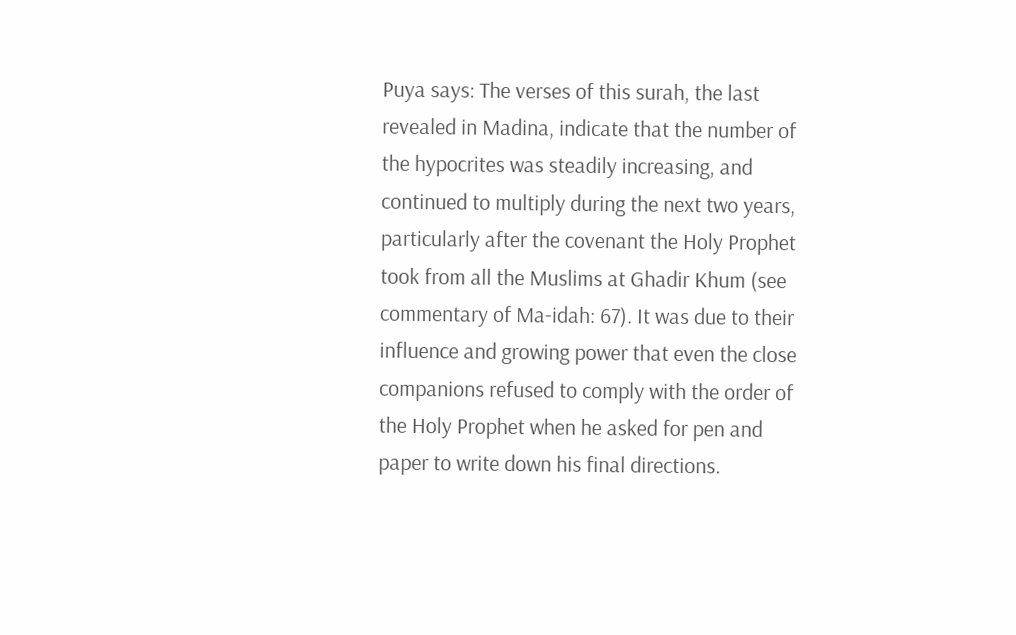Puya says: The verses of this surah, the last revealed in Madina, indicate that the number of the hypocrites was steadily increasing, and continued to multiply during the next two years, particularly after the covenant the Holy Prophet took from all the Muslims at Ghadir Khum (see commentary of Ma-idah: 67). It was due to their influence and growing power that even the close companions refused to comply with the order of the Holy Prophet when he asked for pen and paper to write down his final directions.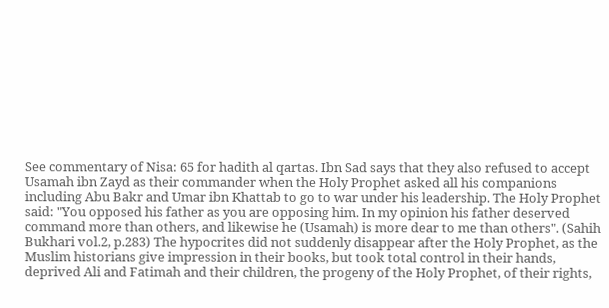See commentary of Nisa: 65 for hadith al qartas. Ibn Sad says that they also refused to accept Usamah ibn Zayd as their commander when the Holy Prophet asked all his companions including Abu Bakr and Umar ibn Khattab to go to war under his leadership. The Holy Prophet said: "You opposed his father as you are opposing him. In my opinion his father deserved command more than others, and likewise he (Usamah) is more dear to me than others". (Sahih Bukhari vol.2, p.283) The hypocrites did not suddenly disappear after the Holy Prophet, as the Muslim historians give impression in their books, but took total control in their hands, deprived Ali and Fatimah and their children, the progeny of the Holy Prophet, of their rights,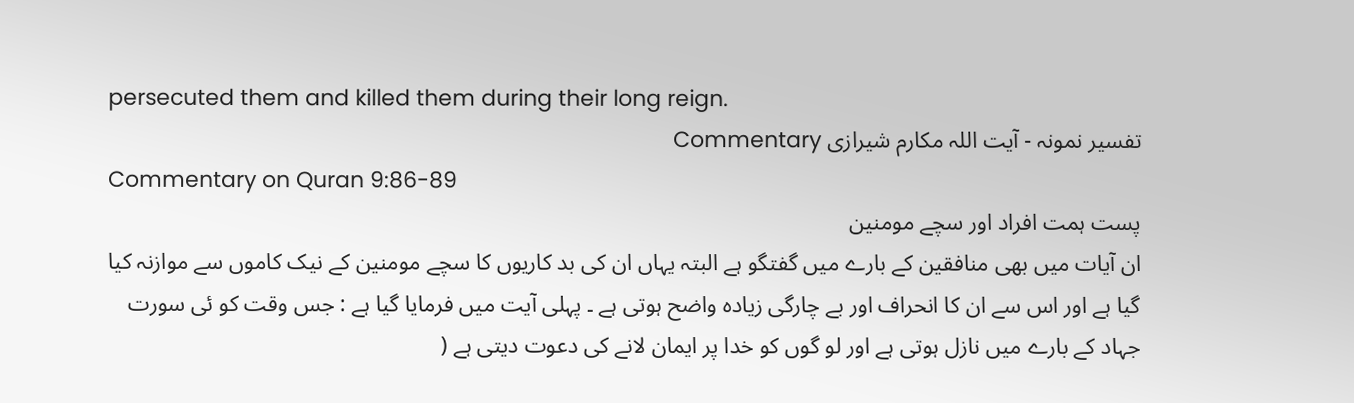persecuted them and killed them during their long reign.
تفسیر نمونہ - آیت اللہ مکارم شیرازی Commentary
Commentary on Quran 9:86-89
پست ہمت افراد اور سچے مومنین
ان آیات میں بھی منافقین کے بارے میں گفتگو ہے البتہ یہاں ان کی بد کاریوں کا سچے مومنین کے نیک کاموں سے موازنہ کیا گیا ہے اور اس سے ان کا انحراف اور بے چارگی زیادہ واضح ہوتی ہے ۔ پہلی آیت میں فرمایا گیا ہے : جس وقت کو ئی سورت جہاد کے بارے میں نازل ہوتی ہے اور لو گوں کو خدا پر ایمان لانے کی دعوت دیتی ہے (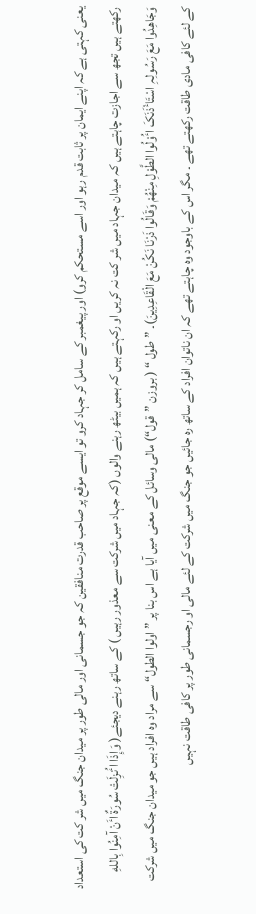یعنی کہتی ہے کہ اپنے ایمان پر ثابت قدم رہو اور اسے مستحکم کرو) اور پیغمبر کے سامل کر جہاد کرو تو ایسے موقع پر صاحب قدرت منافقین کہ جو جسمانی اور مالی طور پر میدان جنگ میں شر کت کی استعداد رکھتے ہیں تجھ سے اجازت چاہتے ہیں کہ میدان جہاد میں شر کت نہ کریں او رکہتے ہیں کہ ہمیں بیٹھ رہنے والوں (کہ جہاد میں شرکت سے معذور رہیں ) کے ساتھ رہنے دیجئے( وَإِذَا اٴُنزِلَتْ سُورَةٌ اٴَنْ آمِنُوا بِاللهِ وَجَاھِدُوا مَعَ رَسُولِہِ اسْتَاٴْذَنَکَ اٴُوْلُوا الطَّوْلِ مِنْھُمْ وَقَالُوا ذَرْنَا نَکُنْ مَعَ الْقَاعِدِینَ)۔ ”طول “ ( بروزن ”قول“) مالی وسائل کے معنی میں آیا ہے اس بنا پر ” اولوا الطول“ سے مراد وہ افراد ہیں جو میدان جنگ میں شرکت کے لئے کافی مادی طاقت رکھتے تھے ۔ مگر اس کے باوجود وہ چاہتے تھے کہ ان ناتوان افراد کے ساتھ رہ جائیں جو جنگ میں شرکت کے لئے مالی او رجسمانی طور پر کافی طاقت نہیں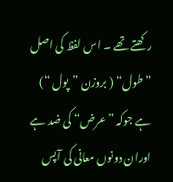رکھتے تھے ۔ اس لفظ کی اصل ”طول“ ( بروزن ”پول “) ہے جوکہ ”عرض“ کی ضد ہے اوران دونوں معانی کی آپس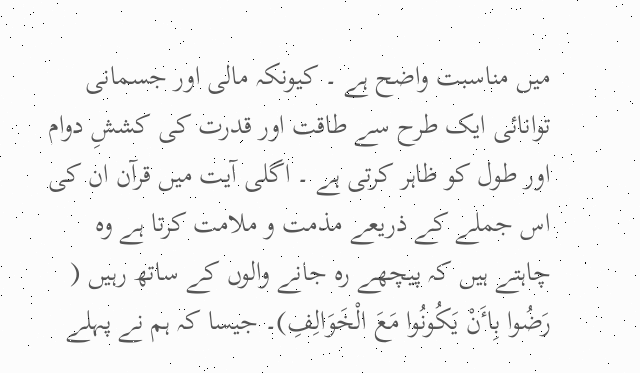میں مناسبت واضح ہے ۔ کیونکہ مالی اور جسمانی توانائی ایک طرح سے طاقت اور قدرت کی کششِ دوام اور طول کو ظاہر کرتی ہے ۔ اگلی آیت میں قرآن ان کی اس جملے کے ذریعے مذمت و ملامت کرتا ہے وہ چاہتے ہیں کہ پیچھے رہ جانے والوں کے ساتھ رہیں ( رَضُوا بِاٴَنْ یَکُونُوا مَعَ الْخَوَالِفِ)۔ جیسا کہ ہم نے پہلے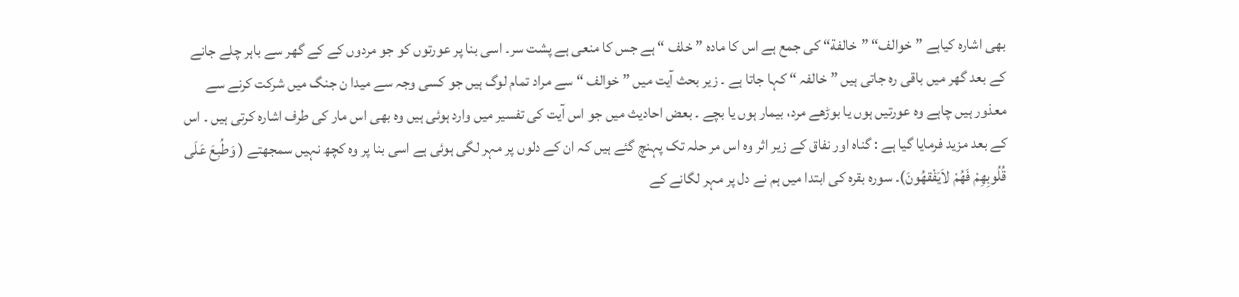بھی اشارہ کیاہے ”خوالف“ ”خالفة“ کی جمع ہے اس کا مادہ ” خلف “ ہے جس کا منعی ہے پشت سر۔ اسی بنا پر عورتوں کو جو مردوں کے کے گھر سے باہر چلے جانے کے بعد گھر میں باقی رہ جاتی ہیں ” خالفہ “ کہا جاتا ہے ۔ زیر بحث آیت میں ” خوالف “ سے مراد تمام لوگ ہیں جو کسی وجہ سے میدا ن جنگ میں شرکت کرنے سے معذور ہیں چاہے وہ عورتیں ہوں یا بوڑھے مرد، بیمار ہوں یا بچے ۔ بعض احادیث میں جو اس آیت کی تفسیر میں وارد ہوئی ہیں وہ بھی اس مار کی طرف اشارہ کرتی ہیں ۔ اس کے بعد مزید فرمایا گیا ہے : گناہ اور نفاق کے زیر اثر وہ اس مر حلہ تک پہنچ گئے ہیں کہ ان کے دلوں پر مہر لگی ہوئی ہے اسی بنا پر وہ کچھ نہیں سمجھتے ( وَطُبِعَ عَلَی قُلُوبِھِمْ فَھُمْ لاَیَفْقھُونَ)۔ سورہ بقرہ کی ابتدا میں ہم نے دل پر مہر لگانے کے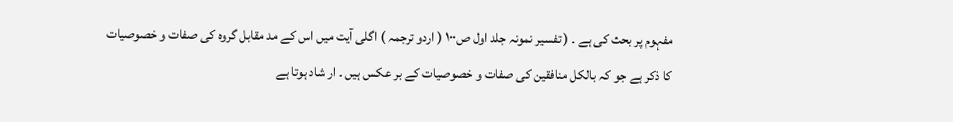مفہوم پر بحث کی ہے ۔ ( تفسیر نمونہ جلد اول ص۱۰۰ ( اردو ترجمہ ) اگلی آیت میں اس کے مد مقابل گروہ کی صفات و خصوصیات کا ذکر ہے جو کہ بالکل منافقین کی صفات و خصوصیات کے بر عکس ہیں ۔ ار شاد ہوتا ہے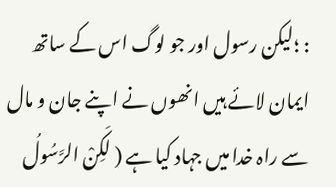: ؛لیکن رسول اور جو لوگ اس کے ساتھ ایمان لائے ہیں انھوں نے اپنے جان و مال سے راہ خدا میں جہاد کیا ہے ( لَکِنْ الرَّسُولُ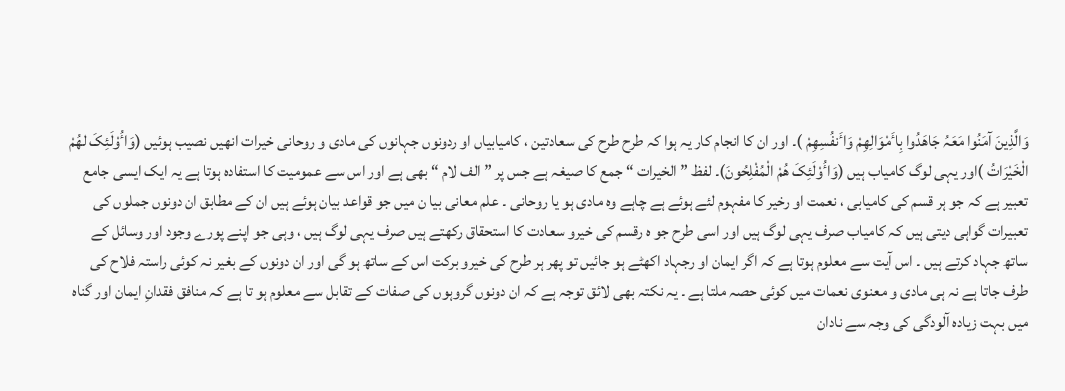وَالَّذِینَ آمَنُوا مَعَہُ جَاھَدُوا بِاٴَمْوَالِھِمْ وَاٴَنفُسِھِمْ )۔ اور ان کا انجام کار یہ ہوا کہ طرح طرح کی سعادتین ، کامیابیاں او ردونوں جہانوں کی مادی و روحانی خیرات انھیں نصیب ہوئیں (وَاٴُوْلَئِکَ لھُمْ الْخَیْرَاتُ )اور یہی لوگ کامیاب ہیں (وَاٴُوْلَئِکَ ھُمْ الْمُفْلِحُونَ)۔ لفظ ” الخیرات “ جمع کا صیغہ ہے جس پر ” الف لام “ بھی ہے اور اس سے عمومیت کا استفادہ ہوتا ہے یہ ایک ایسی جامع تعبیر ہے کہ جو ہر قسم کی کامیابی ، نعمت او رخیر کا مفہوم لئے ہوئے ہے چاہے وہ مادی ہو یا روحانی ۔ علم معانی بیا ن میں جو قواعد بیان ہوئے ہیں ان کے مطابق ان دونوں جملوں کی تعبیرات گواہی دیتی ہیں کہ کامیاب صرف یہی لوگ ہیں اور اسی طرح جو ہ رقسم کی خیرو سعادت کا استحقاق رکھتے ہیں صرف یہی لوگ ہیں ، وہی جو اپنے پورے وجود اور وسائل کے ساتھ جہاد کرتے ہیں ۔ اس آیت سے معلوم ہوتا ہے کہ اگر ایمان او رجہاد اکھٹے ہو جائیں تو پھر ہر طرح کی خیرو برکت اس کے ساتھ ہو گی اور ان دونوں کے بغیر نہ کوئی راستہ فلاح کی طرف جاتا ہے نہ ہی مادی و معنوی نعمات میں کوئی حصہ ملتا ہے ۔ یہ نکتہ بھی لائق توجہ ہے کہ ان دونوں گروہوں کی صفات کے تقابل سے معلوم ہو تا ہے کہ منافق فقدانِ ایمان اور گناہ میں بہت زیادہ آلودگی کی وجہ سے نادان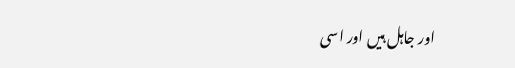اور جاہل ہیں اور اسی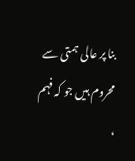بنا پر عالی ہمتی سے محروم ہیں جو کہ فہم ،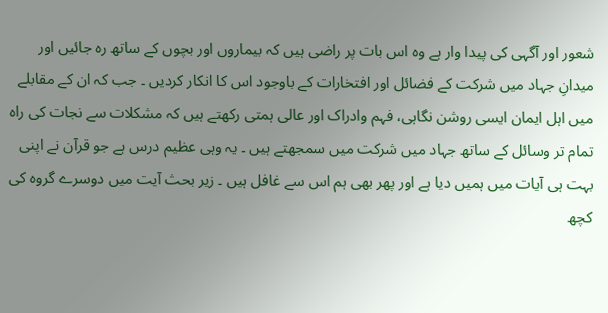شعور اور آگہی کی پیدا وار ہے وہ اس بات پر راضی ہیں کہ بیماروں اور بچوں کے ساتھ رہ جائیں اور میدانِ جہاد میں شرکت کے فضائل اور افتخارات کے باوجود اس کا انکار کردیں ۔ جب کہ ان کے مقابلے میں اہل ایمان ایسی روشن نگاہی، فہم وادراک اور عالی ہمتی رکھتے ہیں کہ مشکلات سے نجات کی راہ تمام تر وسائل کے ساتھ جہاد میں شرکت میں سمجھتے ہیں ۔ یہ وہی عظیم درس ہے جو قرآن نے اپنی بہت ہی آیات میں ہمیں دیا ہے اور پھر بھی ہم اس سے غافل ہیں ۔ زیر بحث آیت میں دوسرے گروہ کی کچھ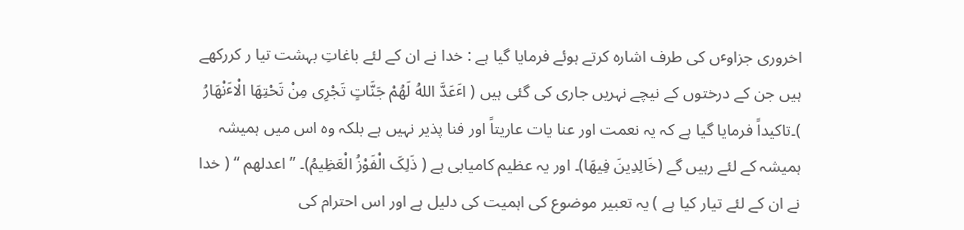اخروری جزاوٴں کی طرف اشارہ کرتے ہوئے فرمایا گیا ہے : خدا نے ان کے لئے باغاتِ بہشت تیا ر کررکھے ہیں جن کے درختوں کے نیچے نہریں جاری کی گئی ہیں ( اٴَعَدَّ اللهُ لَھُمْ جَنَّاتٍ تَجْرِی مِنْ تَحْتِھَا الْاٴَنْھَارُ )۔تاکیداً فرمایا گیا ہے کہ یہ نعمت اور عنا یات عاریتاً اور فنا پذیر نہیں ہے بلکہ وہ اس میں ہمیشہ ہمیشہ کے لئے رہیں گے (خَالِدِینَ فِیھَا)۔ اور یہ عظیم کامیابی ہے ( ذَلِکَ الْفَوْزُ الْعَظِیمُ)۔ ”اعدلھم “ ( خدا نے ان کے لئے تیار کیا ہے ) یہ تعبیر موضوع کی اہمیت کی دلیل ہے اور اس احترام کی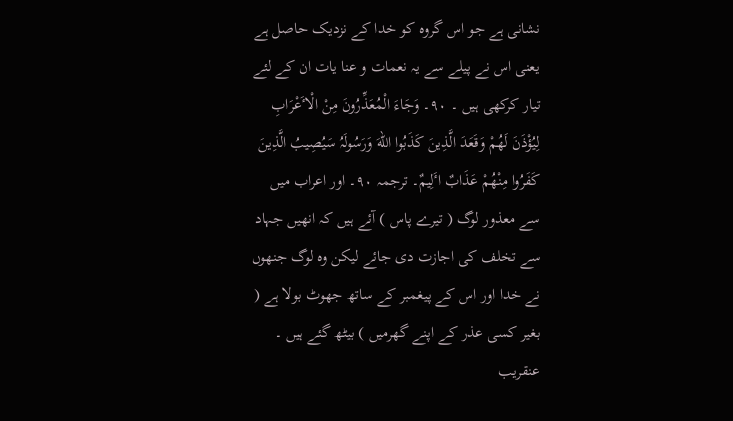نشانی ہے جو اس گروہ کو خدا کے نزدیک حاصل ہے یعنی اس نے پیلے سے یہ نعمات و عنا یات ان کے لئے تیار کرکھی ہیں ۔ ۹۰۔ وَجَاءَ الْمُعَذِّرُونَ مِنْ الْاٴَعْرَابِ لِیُؤْذَنَ لَھُمْ وَقَعَدَ الَّذِینَ کَذَبُوا اللهَ وَرَسُولَہُ سَیُصِیبُ الَّذِینَ کَفَرُوا مِنْھُمْ عَذَابٌ اٴَلِیمٌ۔ ترجمہ ۹۰۔ اور اعراب میں سے معذور لوگ ( تیرے پاس ) آئے ہیں کہ انھیں جہاد سے تخلف کی اجازت دی جائے لیکن وہ لوگ جنھوں نے خدا اور اس کے پیغمبر کے ساتھ جھوٹ بولا ہے ( بغیر کسی عذر کے اپنے گھرمیں ) بیٹھ گئے ہیں ۔ عنقریب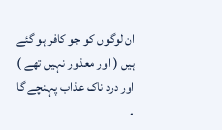ان لوگوں کو جو کافر ہو گئے ہیں ( اور معذور نہیں تھے ) اور درد ناک عذاب پہنچے گا ۔